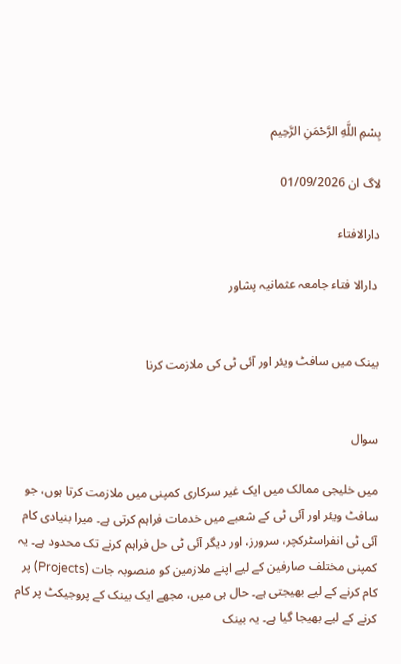بِسْمِ اللَّهِ الرَّحْمَنِ الرَّحِيم

لاگ ان 01/09/2026

دارالافتاء

 دارالا فتاء جامعہ عثمانیہ پشاور


بینک میں سافٹ ویئر اور آئی ٹی کی ملازمت کرنا


سوال

میں خلیجی ممالک میں ایک غیر سرکاری کمپنی میں ملازمت کرتا ہوں، جو سافٹ ویئر اور آئی ٹی کے شعبے میں خدمات فراہم کرتی ہے۔ میرا بنیادی کام آئی ٹی انفراسٹرکچر، سرورز، اور دیگر آئی ٹی حل فراہم کرنے تک محدود ہے۔ یہ کمپنی مختلف صارفین کے لیے اپنے ملازمین کو منصوبہ جات (Projects) پر کام کرنے کے لیے بھیجتی ہے۔ حال ہی میں، مجھے ایک بینک کے پروجیکٹ پر کام کرنے کے لیے بھیجا گیا ہے۔ یہ بینک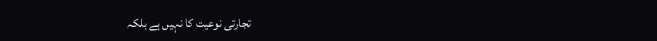تجارتی نوعیت کا نہیں ہے بلکہ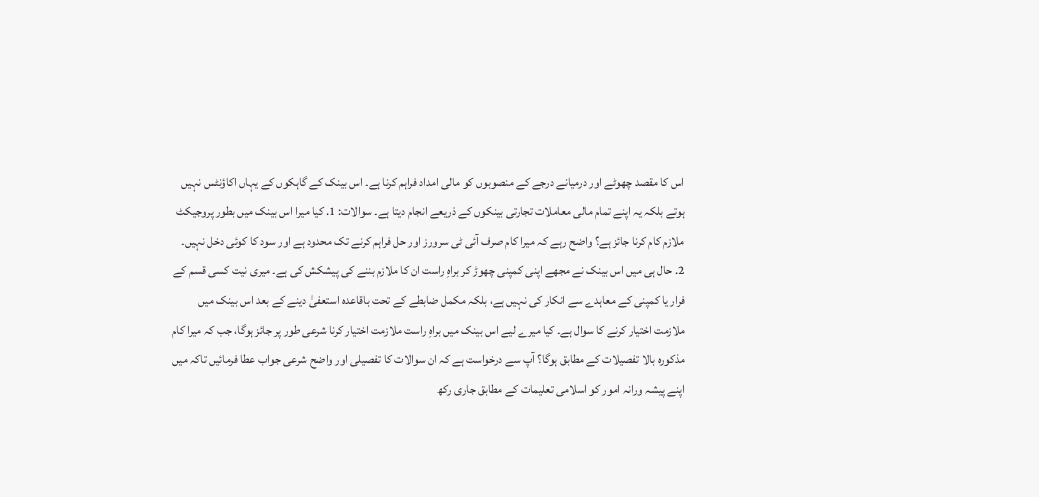اس کا مقصد چھوٹے اور درمیانے درجے کے منصوبوں کو مالی امداد فراہم کرنا ہے۔ اس بینک کے گاہکوں کے یہاں اکاؤنٹس نہیں ہوتے بلکہ یہ اپنے تمام مالی معاملات تجارتی بینکوں کے ذریعے انجام دیتا ہے۔ سوالات: 1. کیا میرا اس بینک میں بطور پروجیکٹ ملازم کام کرنا جائز ہے؟ واضح رہے کہ میرا کام صرف آئی ٹی سرورز اور حل فراہم کرنے تک محدود ہے اور سود کا کوئی دخل نہیں۔ 2. حال ہی میں اس بینک نے مجھے اپنی کمپنی چھوڑ کر براہِ راست ان کا ملازم بننے کی پیشکش کی ہے۔ میری نیت کسی قسم کے فرار یا کمپنی کے معاہدے سے انکار کی نہیں ہے، بلکہ مکمل ضابطے کے تحت باقاعدہ استعفیٰ دینے کے بعد اس بینک میں ملازمت اختیار کرنے کا سوال ہے۔ کیا میرے لیے اس بینک میں براہِ راست ملازمت اختیار کرنا شرعی طور پر جائز ہوگا، جب کہ میرا کام مذکورہ بالا تفصیلات کے مطابق ہوگا؟ آپ سے درخواست ہے کہ ان سوالات کا تفصیلی اور واضح شرعی جواب عطا فرمائیں تاکہ میں اپنے پیشہ ورانہ امور کو اسلامی تعلیمات کے مطابق جاری رکھ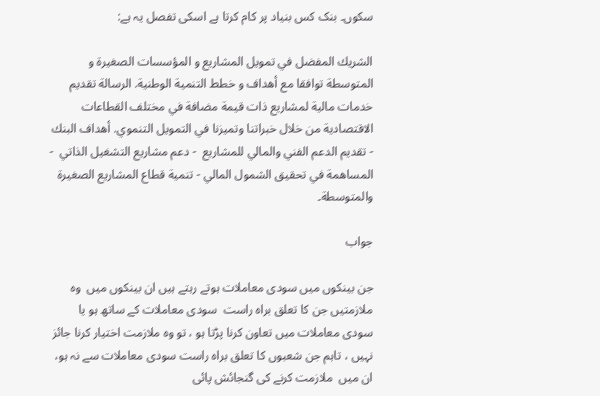سکوں۔ بنک کس بنیاد پر کام کرتا ہے اسکی تفصل یہ ہے:

الشريك المفضل في تمويل المشاريع و المؤسسات الصغيرة و المتوسطة توافقا مع أهداف و خطط التنمية الوطنية. الرسالة تقديم خدمات مالية لمشاريع ذات قيمة مضافة في مختلف القطاعات الاقتصادية من خلال خبراتنا وتميزنا في التمويل التنموي. أهداف البنك - تقديم الدعم الفني والمالي للمشاريع  - دعم مشاريع التشغيل الذاتي  - المساهمة في تحقيق الشمول المالي - تنمية قطاع المشاريع الصغيرة والمتوسطة۔

جواب

جن بینکوں میں سودی معاملات ہوتے رہتے ہیں ان بینکوں میں  وہ ملازمتیں جن کا تعلق براہ راست  سودی معاملات کے ساتھ ہو یا سودی معاملات میں تعاون کرنا پڑتا ہو ، تو وہ ملازمت اختیار کرنا جائز نہیں ، تاہم جن شعبوں کا تعلق براہ راست سودی معاملات سے نہ ہو،  ان میں  ملازمت کرنے کی گنجائش پائی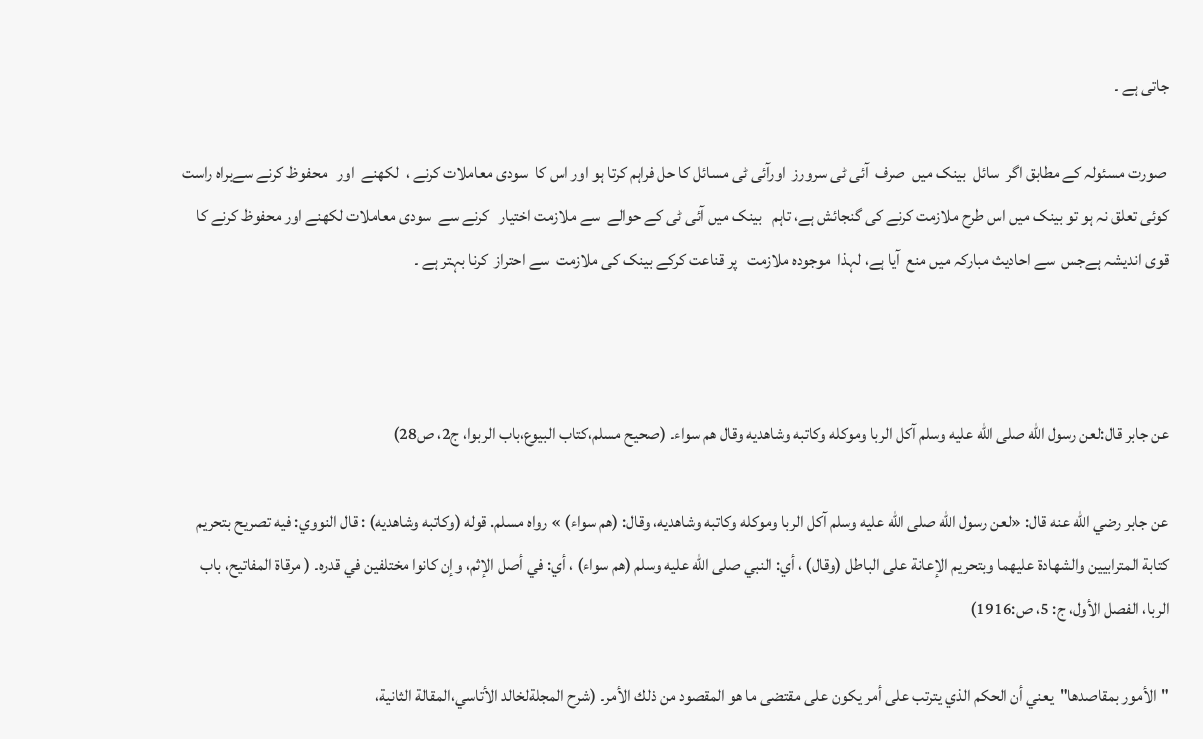جاتی ہے ۔

 صورت مسئولہ کے مطابق اگر  سائل  بینک میں  صرف  آئی ٹی سرورز  اورآئی ٹی مسائل کا حل فراہم کرتا ہو اور اس کا  سودی معاملات کرنے ،  لکھنے  اور   محفوظ کرنے سےبراہ راست  کوئی تعلق نہ ہو تو بینک میں اس طرح ملازمت کرنے کی گنجائش ہے، تاہم   بینک میں آئی ٹی کے حوالے  سے ملازمت اختیار   کرنے سے  سودی معاملات لکھنے اور محفوظ کرنے کا قوی اندیشہ ہےجس  سے احادیث مبارکہ میں منع  آیا ہے، لہذا  موجودہ ملازمت   پر قناعت کرکے بینک کی ملازمت  سے احتراز  کرنا بہتر ہے ۔



عن جابر قال:لعن رسول الله صلى الله عليه وسلم آكل الربا وموكله وكاتبه وشاهديه وقال هم سواء۔ (صحيح مسلم،کتاب البيوع،باب الربوا، ج2، ص28)

عن جابر رضي الله عنه قال: «لعن رسول الله صلى الله عليه وسلم ‌آكل ‌الربا ‌وموكله ‌وكاتبه وشاهديه، وقال: (هم سواء) » رواه مسلم. قوله (وكاتبه وشاهديه) : قال النووي: فيه تصريح بتحريم كتابة المترابيين والشهادة عليهما وبتحريم الإعانة على الباطل (وقال) ، أي: النبي صلى الله عليه وسلم (هم سواء) ، أي: في أصل الإثم، وإن كانوا مختلفين في قدره۔ ( مرقاۃ المفاتیح، باب الربا، الفصل الأول، ج: 5، ص:1916)

"الأمور بمقاصدها"يعني أن الحكم الذي يترتب على أمر يكون على مقتضى ما هو المقصود من ذلك الأمر۔ (شرح المجلةلخالد الأتاسي،المقالة الثانية،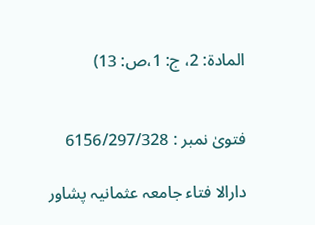المادة: 2، ج: 1،ص: 13)


فتویٰ نمبر : 6156/297/328

دارالا فتاء جامعہ عثمانیہ پشاور